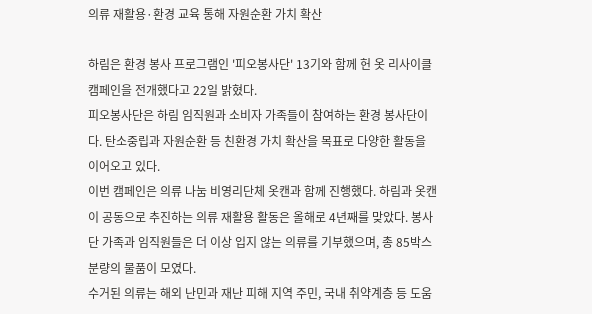의류 재활용·환경 교육 통해 자원순환 가치 확산

하림은 환경 봉사 프로그램인 '피오봉사단' 13기와 함께 헌 옷 리사이클 캠페인을 전개했다고 22일 밝혔다.
피오봉사단은 하림 임직원과 소비자 가족들이 참여하는 환경 봉사단이다. 탄소중립과 자원순환 등 친환경 가치 확산을 목표로 다양한 활동을 이어오고 있다.
이번 캠페인은 의류 나눔 비영리단체 옷캔과 함께 진행했다. 하림과 옷캔이 공동으로 추진하는 의류 재활용 활동은 올해로 4년째를 맞았다. 봉사단 가족과 임직원들은 더 이상 입지 않는 의류를 기부했으며, 총 85박스 분량의 물품이 모였다.
수거된 의류는 해외 난민과 재난 피해 지역 주민, 국내 취약계층 등 도움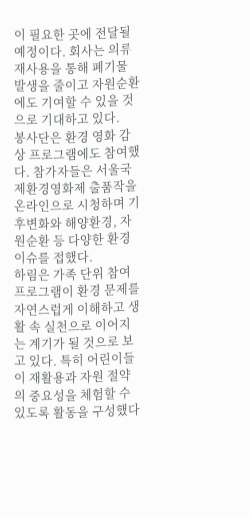이 필요한 곳에 전달될 예정이다. 회사는 의류 재사용을 통해 폐기물 발생을 줄이고 자원순환에도 기여할 수 있을 것으로 기대하고 있다.
봉사단은 환경 영화 감상 프로그램에도 참여했다. 참가자들은 서울국제환경영화제 출품작을 온라인으로 시청하며 기후변화와 해양환경, 자원순환 등 다양한 환경 이슈를 접했다.
하림은 가족 단위 참여 프로그램이 환경 문제를 자연스럽게 이해하고 생활 속 실천으로 이어지는 계기가 될 것으로 보고 있다. 특히 어린이들이 재활용과 자원 절약의 중요성을 체험할 수 있도록 활동을 구성했다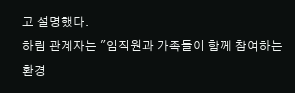고 설명했다.
하림 관계자는 "임직원과 가족들이 함께 참여하는 환경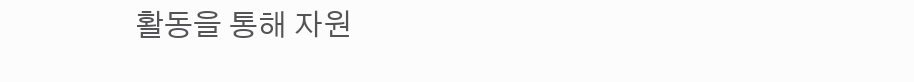활동을 통해 자원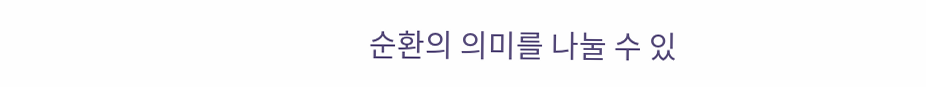순환의 의미를 나눌 수 있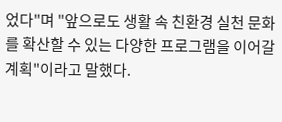었다"며 "앞으로도 생활 속 친환경 실천 문화를 확산할 수 있는 다양한 프로그램을 이어갈 계획"이라고 말했다.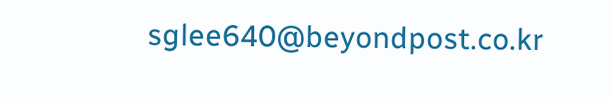sglee640@beyondpost.co.kr